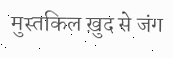मुस्तकिल ख़ुद से जंग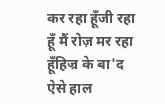कर रहा हूँजी रहा हूँ मैं रोज़ मर रहा हूँहिज्र के बा'द ऐसे हाल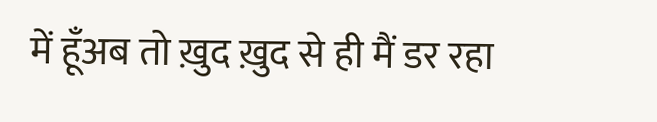में हूँअब तो ख़ुद ख़ुद से ही मैं डर रहा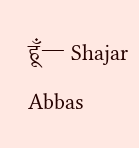हूँ— Shajar Abbas